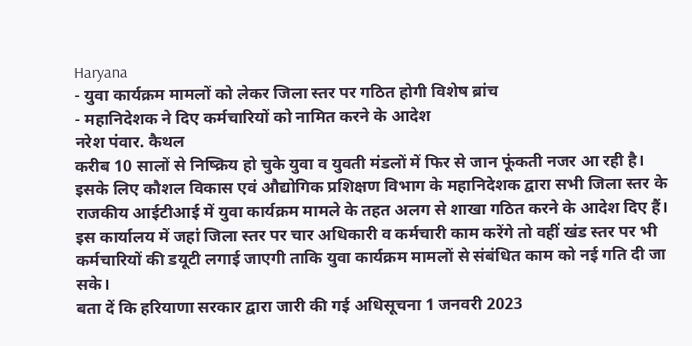Haryana
- युवा कार्यक्रम मामलों को लेकर जिला स्तर पर गठित होगी विशेष ब्रांच
- महानिदेशक ने दिए कर्मचारियों को नामित करने के आदेश
नरेश पंवार. कैथल
करीब 10 सालों से निष्क्रिय हो चुके युवा व युवती मंडलों में फिर से जान फूंकती नजर आ रही है। इसके लिए कौशल विकास एवं औद्योगिक प्रशिक्षण विभाग के महानिदेशक द्वारा सभी जिला स्तर के राजकीय आईटीआई में युवा कार्यक्रम मामले के तहत अलग से शाखा गठित करने के आदेश दिए हैं। इस कार्यालय में जहां जिला स्तर पर चार अधिकारी व कर्मचारी काम करेंगे तो वहीं खंड स्तर पर भी कर्मचारियों की डयूटी लगाई जाएगी ताकि युवा कार्यक्रम मामलों से संबंधित काम को नई गति दी जा सके।
बता दें कि हरियाणा सरकार द्वारा जारी की गई अधिसूचना 1 जनवरी 2023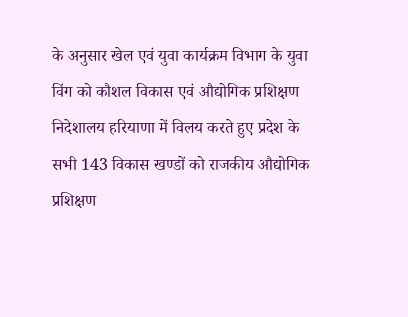के अनुसार खेल एवं युवा कार्यक्रम विभाग के युवा विंग को कौशल विकास एवं औद्योगिक प्रशिक्षण निदेशालय हरियाणा में विलय करते हुए प्रदेश के सभी 143 विकास खण्डों को राजकीय औद्योगिक प्रशिक्षण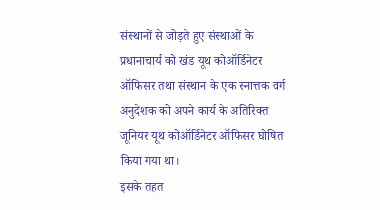संस्थानों से जोड़ते हुए संस्थाओं के प्रधानाचार्य को खंड यूथ कोऑर्डिनेटर ऑफिसर तथा संस्थान के एक स्नात्तक वर्ग अनुदेशक को अपने कार्य के अतिरिक्त जूनियर यूथ कोऑर्डिनेटर ऑफिसर घोषित किया गया था।
इसके तहत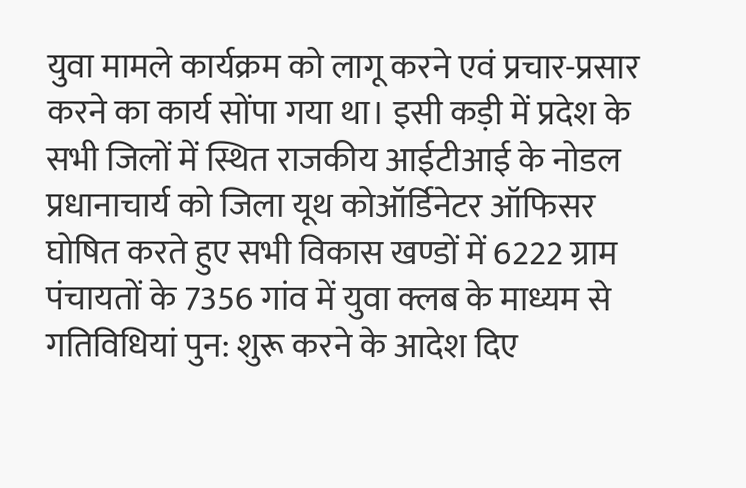युवा मामले कार्यक्रम को लागू करने एवं प्रचार-प्रसार करने का कार्य सोंपा गया था। इसी कड़ी में प्रदेश के सभी जिलों में स्थित राजकीय आईटीआई के नोडल प्रधानाचार्य को जिला यूथ कोऑर्डिनेटर ऑफिसर घोषित करते हुए सभी विकास खण्डों में 6222 ग्राम पंचायतों के 7356 गांव में युवा क्लब के माध्यम से गतिविधियां पुन: शुरू करने के आदेश दिए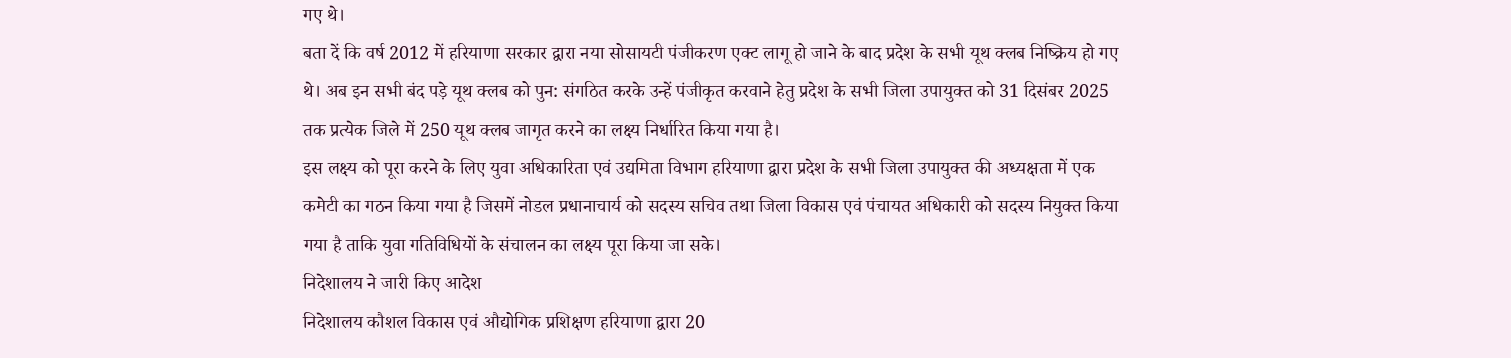गए थे।
बता दें कि वर्ष 2012 में हरियाणा सरकार द्वारा नया सोसायटी पंजीकरण एक्ट लागू हो जाने के बाद प्रदेश के सभी यूथ क्लब निष्क्रिय हो गए थे। अब इन सभी बंद पड़े यूथ क्लब को पुन: संगठित करके उन्हें पंजीकृत करवाने हेतु प्रदेश के सभी जिला उपायुक्त को 31 दिसंबर 2025 तक प्रत्येक जिले में 250 यूथ क्लब जागृत करने का लक्ष्य निर्धारित किया गया है।
इस लक्ष्य को पूरा करने के लिए युवा अधिकारिता एवं उद्यमिता विभाग हरियाणा द्वारा प्रदेश के सभी जिला उपायुक्त की अध्यक्षता में एक कमेटी का गठन किया गया है जिसमें नोडल प्रधानाचार्य को सदस्य सचिव तथा जिला विकास एवं पंचायत अधिकारी को सदस्य नियुक्त किया गया है ताकि युवा गतिविधियों के संचालन का लक्ष्य पूरा किया जा सके।
निदेशालय ने जारी किए आदेश
निदेशालय कौशल विकास एवं औद्योगिक प्रशिक्षण हरियाणा द्वारा 20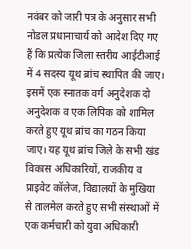नवंबर को जारी पत्र के अनुसार सभी नोडल प्रधानाचार्य को आदेश दिए गए हैं कि प्रत्येक जिला स्तरीय आईटीआई में 4 सदस्य यूथ ब्रांच स्थापित की जाए। इसमें एक स्नातक वर्ग अनुदेशक दो अनुदेशक व एक लिपिक को शामिल करते हुए यूथ ब्रांच का गठन किया जाए। यह यूथ ब्रांच जिले के सभी खंड विकास अधिकारियों, राजकीय व प्राइवेट कॉलेज, विद्यालयों के मुखिया से तालमेल करते हुए सभी संस्थाओं में एक कर्मचारी को युवा अधिकारी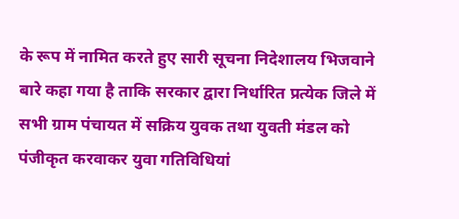के रूप में नामित करते हुए सारी सूचना निदेशालय भिजवाने बारे कहा गया है ताकि सरकार द्वारा निर्धारित प्रत्येक जिले में सभी ग्राम पंचायत में सक्रिय युवक तथा युवती मंडल को पंजीकृत करवाकर युवा गतिविधियां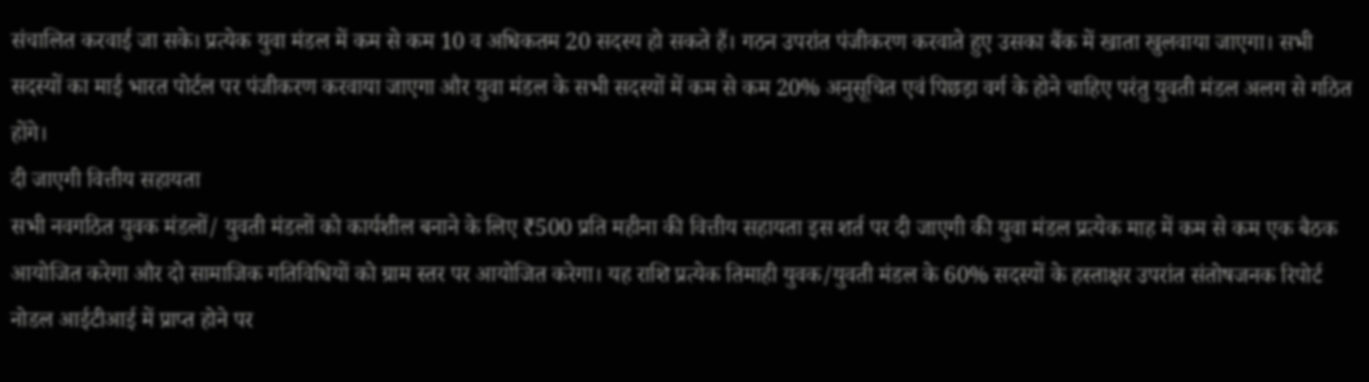संचालित करवाई जा सके। प्रत्येक युवा मंडल में कम से कम 10 व अधिकतम 20 सदस्य हो सकते हैं। गठन उपरांत पंजीकरण करवाते हुए उसका बैंक में खाता खुलवाया जाएगा। सभी सदस्यों का माई भारत पोर्टल पर पंजीकरण करवाया जाएगा और युवा मंडल के सभी सदस्यों में कम से कम 20% अनुसूचित एवं पिछड़ा वर्ग के होने चाहिए परंतु युवती मंडल अलग से गठित होंगे।
दी जाएगी वित्तीय सहायता
सभी नवगठित युवक मंडलों/ युवती मंडलों को कार्यशील बनाने के लिए ₹500 प्रति महीना की वित्तीय सहायता इस शर्त पर दी जाएगी की युवा मंडल प्रत्येक माह में कम से कम एक बैठक आयोजित करेगा और दो सामाजिक गतिविधियों को ग्राम स्तर पर आयोजित करेगा। यह राशि प्रत्येक तिमाही युवक/युवती मंडल के 60% सदस्यों के हस्ताक्षर उपरांत संतोषजनक रिपोर्ट नोडल आईटीआई में प्राप्त होने पर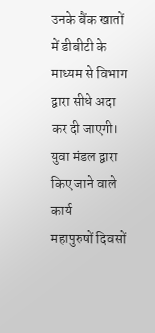उनके बैंक खातों में डीबीटी के माध्यम से विभाग द्वारा सीधे अदा कर दी जाएगी।
युवा मंडल द्वारा किए जाने वाले कार्य
महापुरुषों दिवसों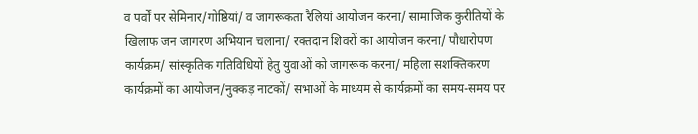व पर्वों पर सेमिनार/गोष्ठियां/ व जागरूकता रैलियां आयोजन करना/ सामाजिक कुरीतियों के खिलाफ जन जागरण अभियान चलाना/ रक्तदान शिवरों का आयोजन करना/ पौधारोपण कार्यक्रम/ सांस्कृतिक गतिविधियों हेतु युवाओं को जागरूक करना/ महिला सशक्तिकरण कार्यक्रमों का आयोजन/नुक्कड़ नाटकों/ सभाओं के माध्यम से कार्यक्रमों का समय-समय पर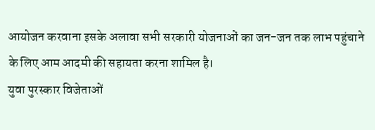आयोजन करवाना इसके अलावा सभी सरकारी योजनाओं का जन-जन तक लाभ पहुंचाने के लिए आम आदमी की सहायता करना शामिल है।
युवा पुरस्कार विजेताओं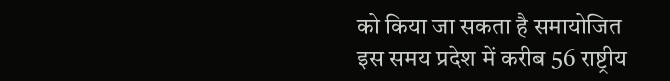को किया जा सकता है समायोजित
इस समय प्रदेश में करीब 56 राष्ट्रीय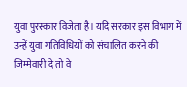युवा पुरस्कार विजेता है। यदि सरकार इस विभाग में उन्हें युवा गतिविधियों को संचालित करने की जिम्मेवारी दे तो वे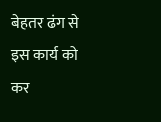बेहतर ढंग से इस कार्य को कर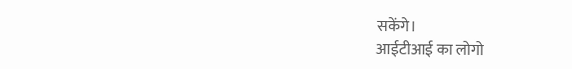सकेंगे।
आईटीआई का लोगो